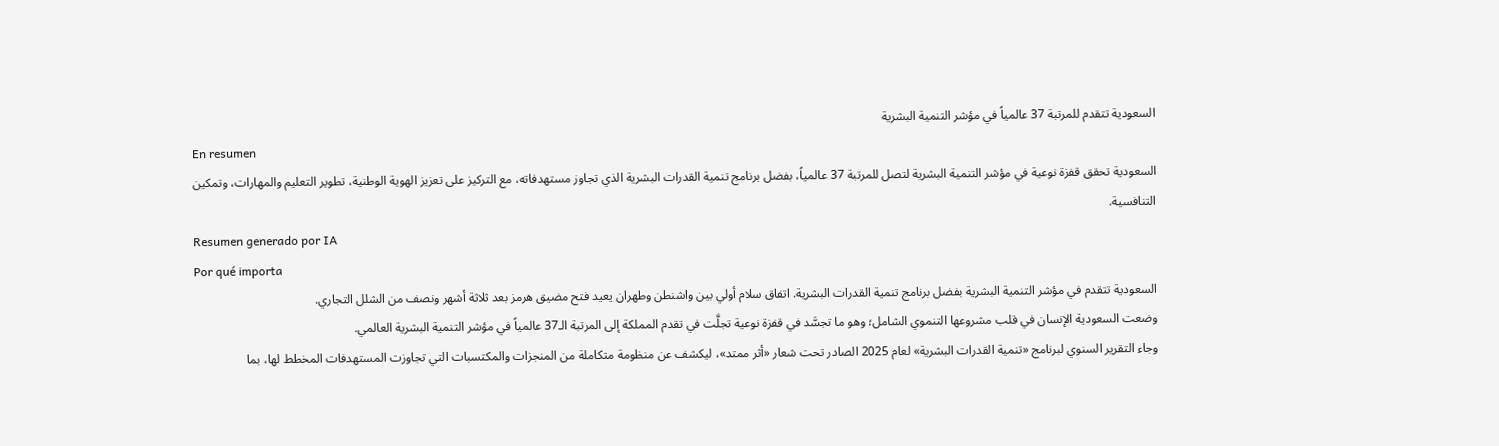السعودية تتقدم للمرتبة 37 عالمياً في مؤشر التنمية البشرية
En resumen
السعودية تحقق قفزة نوعية في مؤشر التنمية البشرية لتصل للمرتبة 37 عالمياً، بفضل برنامج تنمية القدرات البشرية الذي تجاوز مستهدفاته، مع التركيز على تعزيز الهوية الوطنية، تطوير التعليم والمهارات، وتمكين التنافسية.
Resumen generado por IA
Por qué importa
السعودية تتقدم في مؤشر التنمية البشرية بفضل برنامج تنمية القدرات البشرية. اتفاق سلام أولي بين واشنطن وطهران يعيد فتح مضيق هرمز بعد ثلاثة أشهر ونصف من الشلل التجاري.
وضعت السعودية الإنسان في قلب مشروعها التنموي الشامل؛ وهو ما تجسَّد في قفزة نوعية تجلَّت في تقدم المملكة إلى المرتبة الـ37 عالمياً في مؤشر التنمية البشرية العالمي.
وجاء التقرير السنوي لبرنامج «تنمية القدرات البشرية» لعام 2025 الصادر تحت شعار «أثر ممتد»، ليكشف عن منظومة متكاملة من المنجزات والمكتسبات التي تجاوزت المستهدفات المخطط لها، بما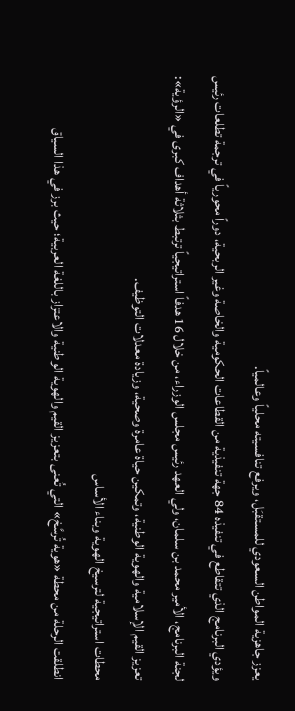يعزز جاهزية المواطن السعودي للمستقبَل، ويرفع تنافسيته محلياً وعالمياً.
ويؤدي البرنامج الذي تتقاطع في تنفيذه 84 جهة تنفيذية من القطاعات الحكومية والخاصة وغير الربحية، دوراً محورياً في ترجمة تطلعات رئيس لجنة البرنامج، الأمير محمد بن سلمان، ولي العهد رئيس مجلس الوزراء، من خلال 16 هدفاً استراتيجياً ترتبط بثلاثة أهداف كبرى في «الرؤية»: تعزيز القيم الإسلامية والهوية الوطنية، وتمكين حياة عامرة وصحية، وزيادة معدلات التوظيف.
محطات استراتيجية لترسيخ الهوية وبناء الأساس
انطلقت الرحلة من محطة «هوية تُرسَّخ» التي تُعنى بتعزيز القيم والهوية الوطنية والاعتزاز باللغة العربية؛ حيث برز في هذا السياق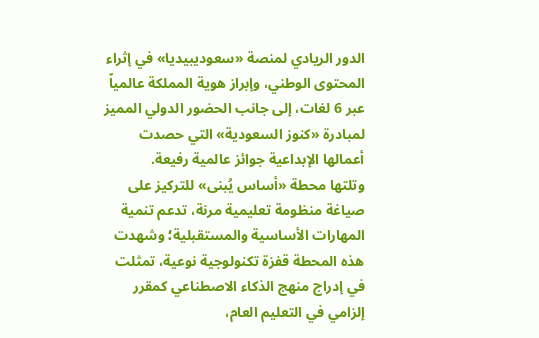الدور الريادي لمنصة «سعوديبيديا» في إثراء المحتوى الوطني، وإبراز هوية المملكة عالمياً عبر 6 لغات، إلى جانب الحضور الدولي المميز لمبادرة «كنوز السعودية» التي حصدت أعمالها الإبداعية جوائز عالمية رفيعة.
وتلتها محطة «أساس يُبنى» للتركيز على صياغة منظومة تعليمية مرنة، تدعم تنمية المهارات الأساسية والمستقبلية؛ وشهدت هذه المحطة قفزة تكنولوجية نوعية، تمثلت في إدراج منهج الذكاء الاصطناعي كمقرر إلزامي في التعليم العام،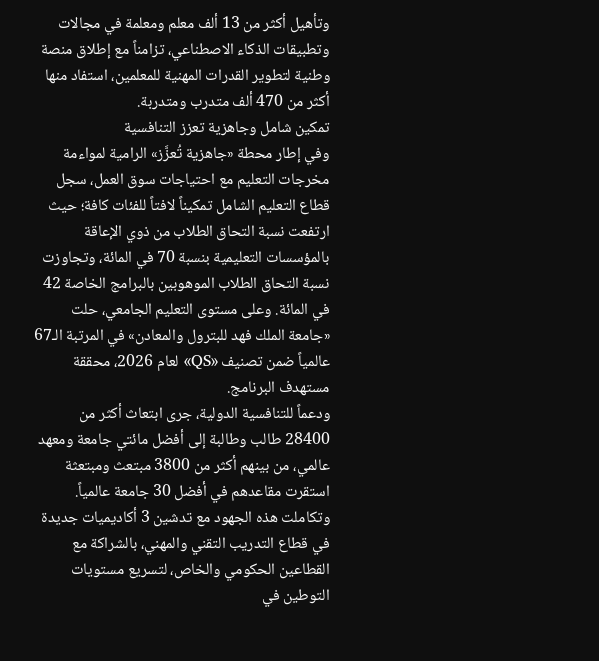وتأهيل أكثر من 13 ألف معلم ومعلمة في مجالات وتطبيقات الذكاء الاصطناعي، تزامناً مع إطلاق منصة وطنية لتطوير القدرات المهنية للمعلمين، استفاد منها أكثر من 470 ألف متدرب ومتدربة.
تمكين شامل وجاهزية تعزز التنافسية
وفي إطار محطة «جاهزية تُعزَّز» الرامية لمواءمة مخرجات التعليم مع احتياجات سوق العمل، سجل قطاع التعليم الشامل تمكيناً لافتاً للفئات كافة؛ حيث ارتفعت نسبة التحاق الطلاب من ذوي الإعاقة بالمؤسسات التعليمية بنسبة 70 في المائة، وتجاوزت نسبة التحاق الطلاب الموهوبين بالبرامج الخاصة 42 في المائة. وعلى مستوى التعليم الجامعي، حلت «جامعة الملك فهد للبترول والمعادن» في المرتبة الـ67 عالمياً ضمن تصنيف «QS» لعام 2026، محققة مستهدف البرنامج.
ودعماً للتنافسية الدولية، جرى ابتعاث أكثر من 28400 طالب وطالبة إلى أفضل مائتي جامعة ومعهد عالمي، من بينهم أكثر من 3800 مبتعث ومبتعثة استقرت مقاعدهم في أفضل 30 جامعة عالمياً. وتكاملت هذه الجهود مع تدشين 3 أكاديميات جديدة في قطاع التدريب التقني والمهني، بالشراكة مع القطاعين الحكومي والخاص، لتسريع مستويات التوطين في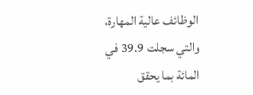الوظائف عالية المهارة، والتي سجلت 39.9 في المائة بما يحقق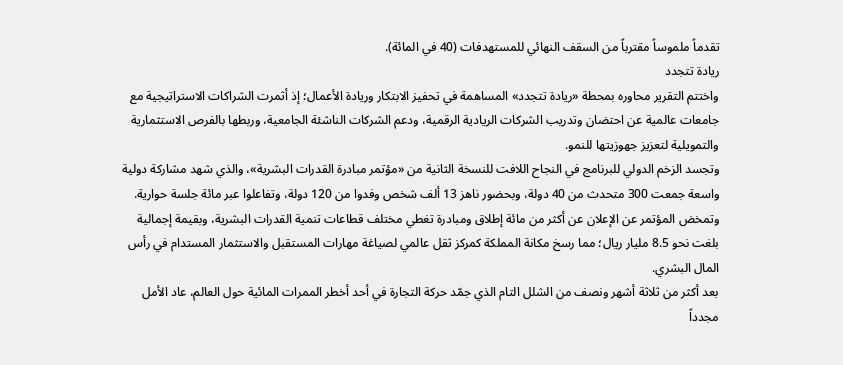تقدماً ملموساً مقترباً من السقف النهائي للمستهدفات (40 في المائة).
ريادة تتجدد
واختتم التقرير محاوره بمحطة «ريادة تتجدد» المساهمة في تحفيز الابتكار وريادة الأعمال؛ إذ أثمرت الشراكات الاستراتيجية مع جامعات عالمية عن احتضان وتدريب الشركات الريادية الرقمية، ودعم الشركات الناشئة الجامعية، وربطها بالفرص الاستثمارية والتمويلية لتعزيز جهوزيتها للنمو.
وتجسد الزخم الدولي للبرنامج في النجاح اللافت للنسخة الثانية من «مؤتمر مبادرة القدرات البشرية»، والذي شهد مشاركة دولية واسعة جمعت 300 متحدث من 40 دولة، وبحضور ناهز 13 ألف شخص وفدوا من 120 دولة، وتفاعلوا عبر مائة جلسة حوارية. وتمخض المؤتمر عن الإعلان عن أكثر من مائة إطلاق ومبادرة تغطي مختلف قطاعات تنمية القدرات البشرية، وبقيمة إجمالية بلغت نحو 8.5 مليار ريال؛ مما رسخ مكانة المملكة كمركز ثقل عالمي لصياغة مهارات المستقبل والاستثمار المستدام في رأس المال البشري.
بعد أكثر من ثلاثة أشهر ونصف من الشلل التام الذي جمّد حركة التجارة في أحد أخطر الممرات المائية حول العالم، عاد الأمل مجدداً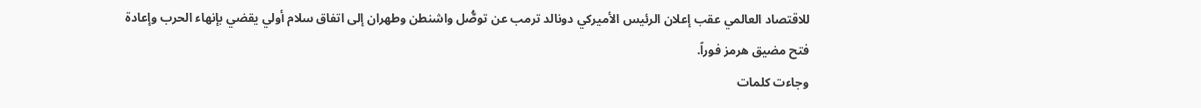للاقتصاد العالمي عقب إعلان الرئيس الأميركي دونالد ترمب عن توصُّل واشنطن وطهران إلى اتفاق سلام أولي يقضي بإنهاء الحرب وإعادة فتح مضيق هرمز فوراً.
وجاءت كلمات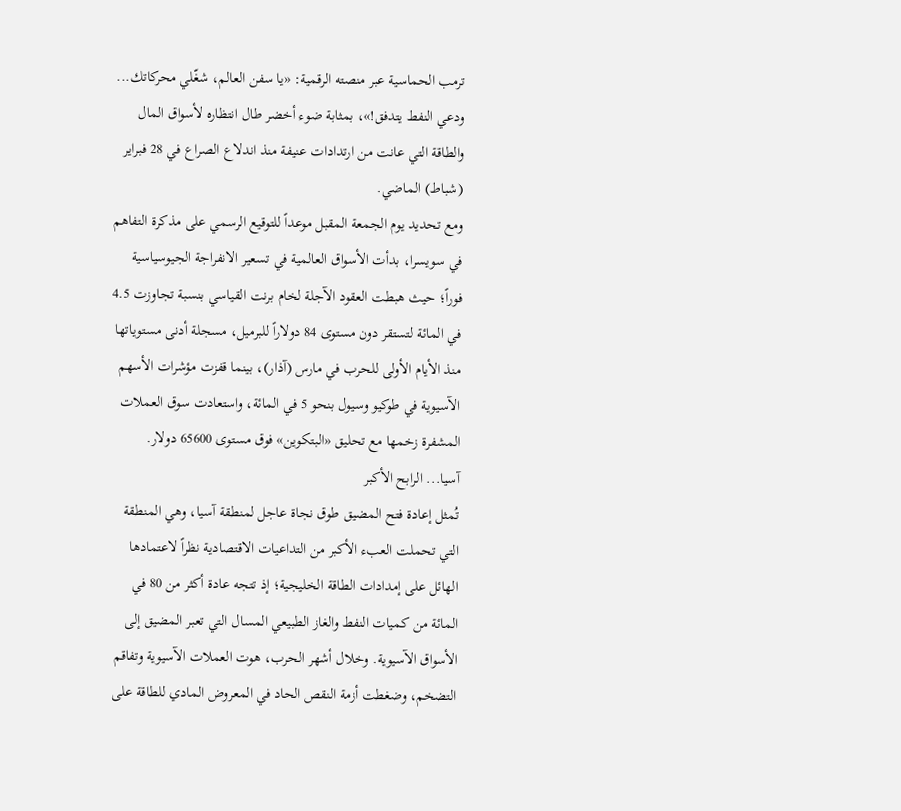ترمب الحماسية عبر منصته الرقمية: «يا سفن العالم، شغّلي محركاتك... ودعي النفط يتدفق!»، بمثابة ضوء أخضر طال انتظاره لأسواق المال والطاقة التي عانت من ارتدادات عنيفة منذ اندلاع الصراع في 28 فبراير (شباط) الماضي.
ومع تحديد يوم الجمعة المقبل موعداً للتوقيع الرسمي على مذكرة التفاهم في سويسرا، بدأت الأسواق العالمية في تسعير الانفراجة الجيوسياسية فوراً؛ حيث هبطت العقود الآجلة لخام برنت القياسي بنسبة تجاوزت 4.5 في المائة لتستقر دون مستوى 84 دولاراً للبرميل، مسجلة أدنى مستوياتها منذ الأيام الأولى للحرب في مارس (آذار)، بينما قفزت مؤشرات الأسهم الآسيوية في طوكيو وسيول بنحو 5 في المائة، واستعادت سوق العملات المشفرة زخمها مع تحليق «البتكوين» فوق مستوى 65600 دولار.
آسيا... الرابح الأكبر
تُمثل إعادة فتح المضيق طوق نجاة عاجل لمنطقة آسيا، وهي المنطقة التي تحملت العبء الأكبر من التداعيات الاقتصادية نظراً لاعتمادها الهائل على إمدادات الطاقة الخليجية؛ إذ تتجه عادة أكثر من 80 في المائة من كميات النفط والغاز الطبيعي المسال التي تعبر المضيق إلى الأسواق الآسيوية. وخلال أشهر الحرب، هوت العملات الآسيوية وتفاقم التضخم، وضغطت أزمة النقص الحاد في المعروض المادي للطاقة على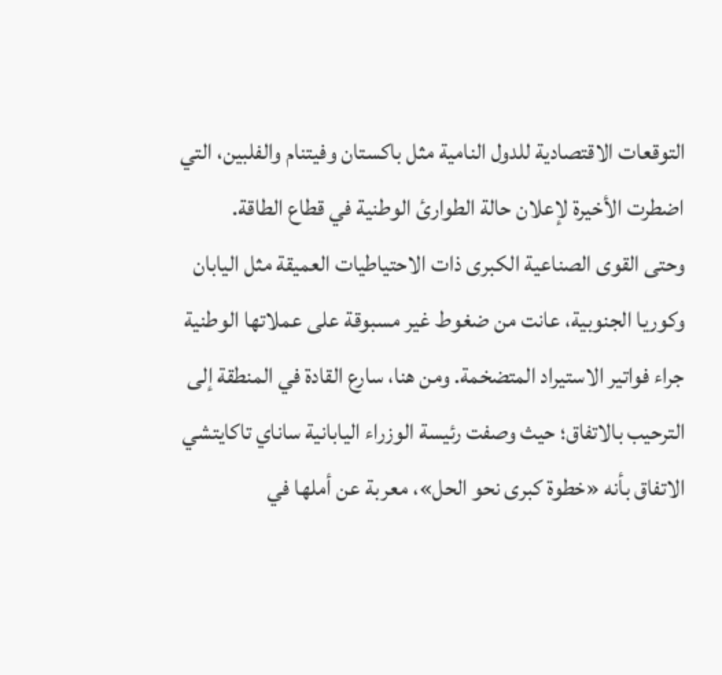التوقعات الاقتصادية للدول النامية مثل باكستان وفيتنام والفلبين، التي اضطرت الأخيرة لإعلان حالة الطوارئ الوطنية في قطاع الطاقة.
وحتى القوى الصناعية الكبرى ذات الاحتياطيات العميقة مثل اليابان وكوريا الجنوبية، عانت من ضغوط غير مسبوقة على عملاتها الوطنية جراء فواتير الاستيراد المتضخمة. ومن هنا، سارع القادة في المنطقة إلى الترحيب بالاتفاق؛ حيث وصفت رئيسة الوزراء اليابانية ساناي تاكايتشي الاتفاق بأنه «خطوة كبرى نحو الحل»، معربة عن أملها في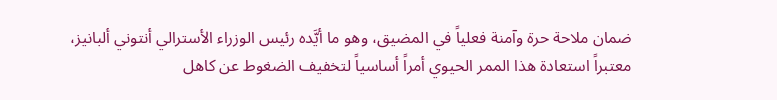ضمان ملاحة حرة وآمنة فعلياً في المضيق، وهو ما أيَّده رئيس الوزراء الأسترالي أنتوني ألبانيز، معتبراً استعادة هذا الممر الحيوي أمراً أساسياً لتخفيف الضغوط عن كاهل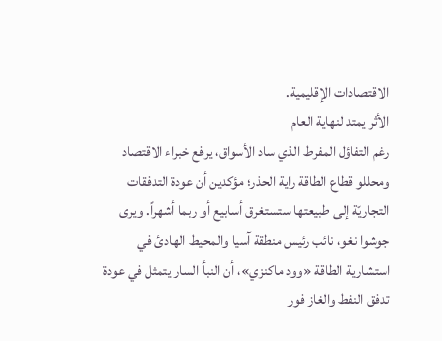الاقتصادات الإقليمية.
الأثر يمتد لنهاية العام
رغم التفاؤل المفرط الذي ساد الأسواق، يرفع خبراء الاقتصاد ومحللو قطاع الطاقة راية الحذر؛ مؤكدين أن عودة التدفقات التجاريّة إلى طبيعتها ستستغرق أسابيع أو ربما أشهراً. ويرى جوشوا نغو، نائب رئيس منطقة آسيا والمحيط الهادئ في استشارية الطاقة «وود ماكنزي»، أن النبأ السار يتمثل في عودة تدفق النفط والغاز فور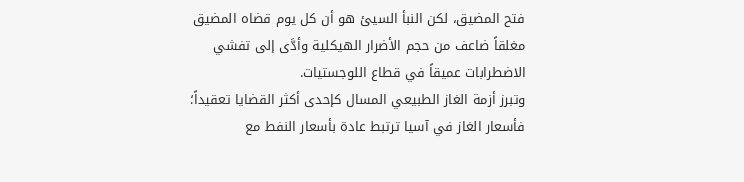فتح المضيق، لكن النبأ السيئ هو أن كل يوم قضاه المضيق مغلقاً ضاعف من حجم الأضرار الهيكلية وأدَّى إلى تفشي الاضطرابات عميقاً في قطاع اللوجستيات.
وتبرز أزمة الغاز الطبيعي المسال كإحدى أكثر القضايا تعقيداً؛ فأسعار الغاز في آسيا ترتبط عادة بأسعار النفط مع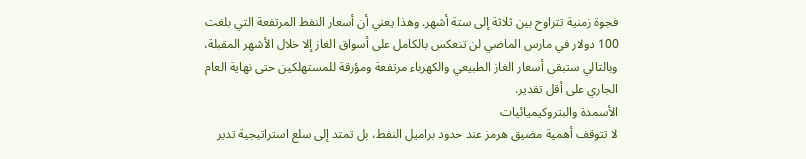فجوة زمنية تتراوح بين ثلاثة إلى ستة أشهر. وهذا يعني أن أسعار النفط المرتفعة التي بلغت 100 دولار في مارس الماضي لن تنعكس بالكامل على أسواق الغاز إلا خلال الأشهر المقبلة، وبالتالي ستبقى أسعار الغاز الطبيعي والكهرباء مرتفعة ومؤرقة للمستهلكين حتى نهاية العام الجاري على أقل تقدير.
الأسمدة والبتروكيميائيات
لا تتوقف أهمية مضيق هرمز عند حدود براميل النفط، بل تمتد إلى سلع استراتيجية تدير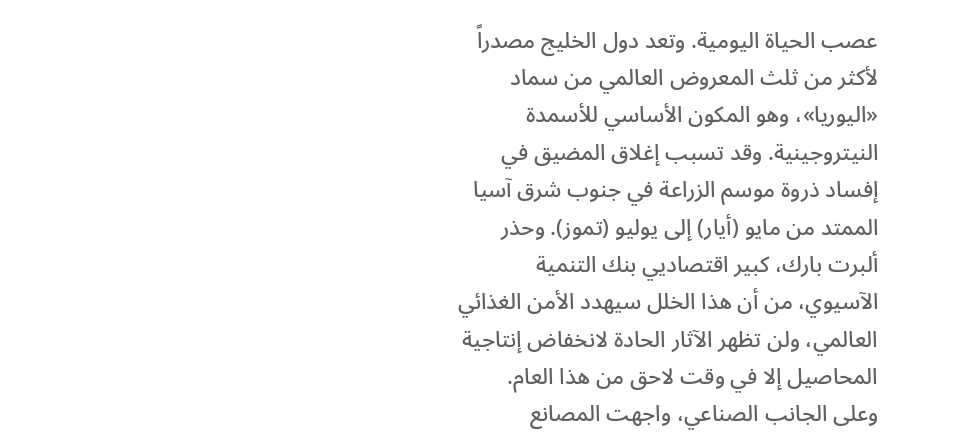عصب الحياة اليومية. وتعد دول الخليج مصدراً لأكثر من ثلث المعروض العالمي من سماد «اليوريا»، وهو المكون الأساسي للأسمدة النيتروجينية. وقد تسبب إغلاق المضيق في إفساد ذروة موسم الزراعة في جنوب شرق آسيا الممتد من مايو (أيار) إلى يوليو (تموز). وحذر ألبرت بارك، كبير اقتصاديي بنك التنمية الآسيوي، من أن هذا الخلل سيهدد الأمن الغذائي العالمي، ولن تظهر الآثار الحادة لانخفاض إنتاجية المحاصيل إلا في وقت لاحق من هذا العام.
وعلى الجانب الصناعي، واجهت المصانع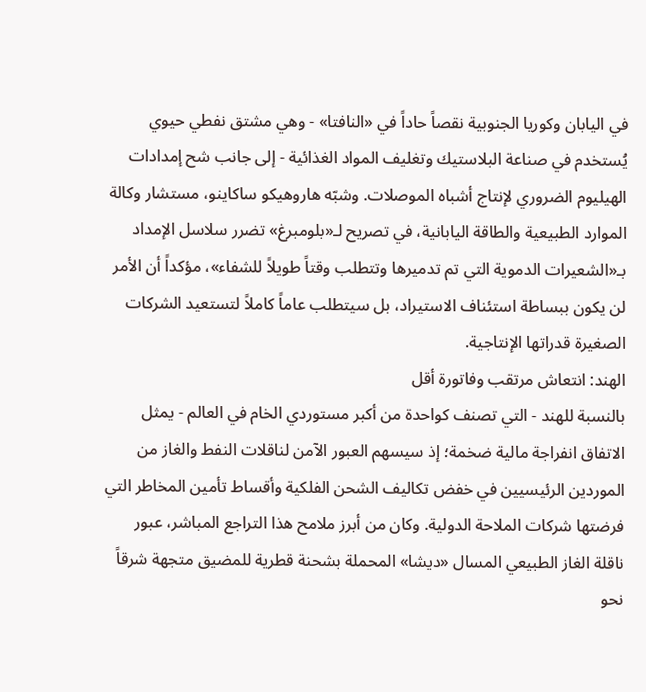في اليابان وكوريا الجنوبية نقصاً حاداً في «النافتا» - وهي مشتق نفطي حيوي يُستخدم في صناعة البلاستيك وتغليف المواد الغذائية - إلى جانب شح إمدادات الهيليوم الضروري لإنتاج أشباه الموصلات. وشبّه هاروهيكو ساكاينو، مستشار وكالة الموارد الطبيعية والطاقة اليابانية، في تصريح لـ«بلومبرغ» تضرر سلاسل الإمداد بـ«الشعيرات الدموية التي تم تدميرها وتتطلب وقتاً طويلاً للشفاء»، مؤكداً أن الأمر لن يكون ببساطة استئناف الاستيراد، بل سيتطلب عاماً كاملاً لتستعيد الشركات الصغيرة قدراتها الإنتاجية.
الهند: انتعاش مرتقب وفاتورة أقل
بالنسبة للهند - التي تصنف كواحدة من أكبر مستوردي الخام في العالم - يمثل الاتفاق انفراجة مالية ضخمة؛ إذ سيسهم العبور الآمن لناقلات النفط والغاز من الموردين الرئيسيين في خفض تكاليف الشحن الفلكية وأقساط تأمين المخاطر التي فرضتها شركات الملاحة الدولية. وكان من أبرز ملامح هذا التراجع المباشر، عبور ناقلة الغاز الطبيعي المسال «ديشا» المحملة بشحنة قطرية للمضيق متجهة شرقاً نحو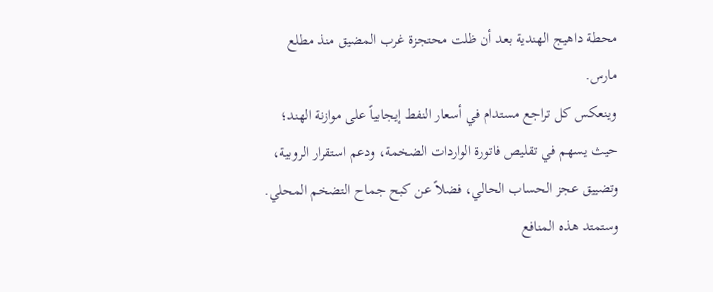محطة داهيج الهندية بعد أن ظلت محتجزة غرب المضيق منذ مطلع مارس.
وينعكس كل تراجع مستدام في أسعار النفط إيجابياً على موازنة الهند؛ حيث يسهم في تقليص فاتورة الواردات الضخمة، ودعم استقرار الروبية، وتضييق عجز الحساب الحالي، فضلاً عن كبح جماح التضخم المحلي. وستمتد هذه المنافع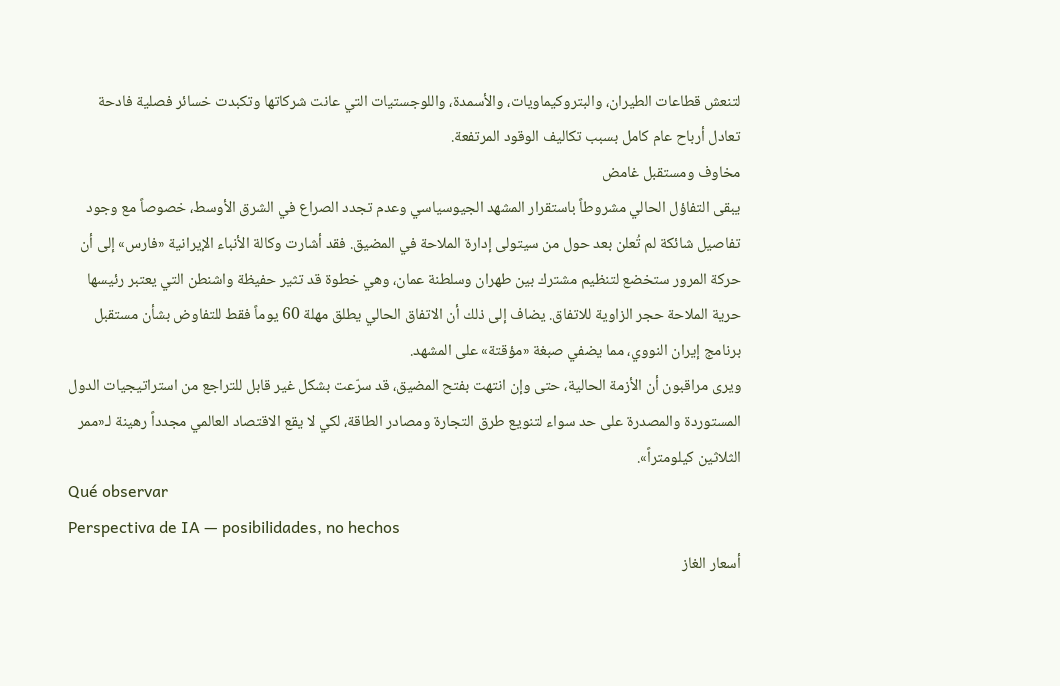لتنعش قطاعات الطيران، والبتروكيماويات، والأسمدة، واللوجستيات التي عانت شركاتها وتكبدت خسائر فصلية فادحة تعادل أرباح عام كامل بسبب تكاليف الوقود المرتفعة.
مخاوف ومستقبل غامض
يبقى التفاؤل الحالي مشروطاً باستقرار المشهد الجيوسياسي وعدم تجدد الصراع في الشرق الأوسط، خصوصاً مع وجود تفاصيل شائكة لم تُعلن بعد حول من سيتولى إدارة الملاحة في المضيق. فقد أشارت وكالة الأنباء الإيرانية «فارس» إلى أن حركة المرور ستخضع لتنظيم مشترك بين طهران وسلطنة عمان، وهي خطوة قد تثير حفيظة واشنطن التي يعتبر رئيسها حرية الملاحة حجر الزاوية للاتفاق. يضاف إلى ذلك أن الاتفاق الحالي يطلق مهلة 60 يوماً فقط للتفاوض بشأن مستقبل برنامج إيران النووي، مما يضفي صبغة «مؤقتة» على المشهد.
ويرى مراقبون أن الأزمة الحالية، حتى وإن انتهت بفتح المضيق، قد سرّعت بشكل غير قابل للتراجع من استراتيجيات الدول المستوردة والمصدرة على حد سواء لتنويع طرق التجارة ومصادر الطاقة، لكي لا يقع الاقتصاد العالمي مجدداً رهينة لـ«ممر الثلاثين كيلومتراً».
Qué observar
Perspectiva de IA — posibilidades, no hechos
أسعار الغاز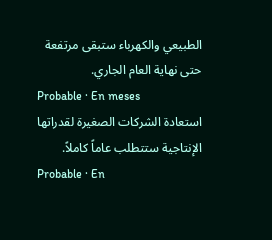الطبيعي والكهرباء ستبقى مرتفعة حتى نهاية العام الجاري.
Probable · En meses
استعادة الشركات الصغيرة لقدراتها الإنتاجية ستتطلب عاماً كاملاً.
Probable · En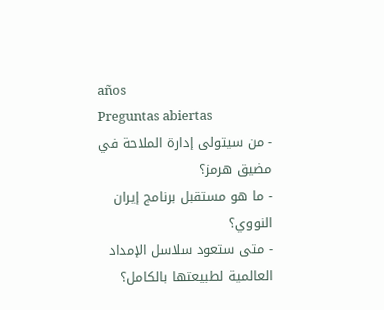años
Preguntas abiertas
- من سيتولى إدارة الملاحة في مضيق هرمز؟
- ما هو مستقبل برنامج إيران النووي؟
- متى ستعود سلاسل الإمداد العالمية لطبيعتها بالكامل؟